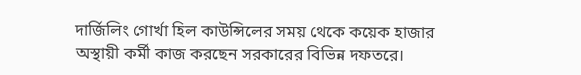দার্জিলিং গোর্খা হিল কাউন্সিলের সময় থেকে কয়েক হাজার অস্থায়ী কর্মী কাজ করছেন সরকারের বিভিন্ন দফতরে।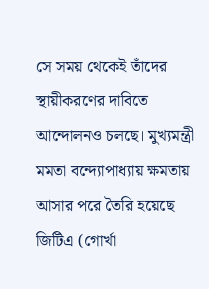সে সময় থেকেই তাঁদের স্থায়ীকরণের দাবিতে আন্দোলনও চলছে। মুখ্যমন্ত্রী মমতা বন্দ্যোপাধ্যায় ক্ষমতায় আসার পরে তৈরি হয়েছে জিটিএ (গোর্খা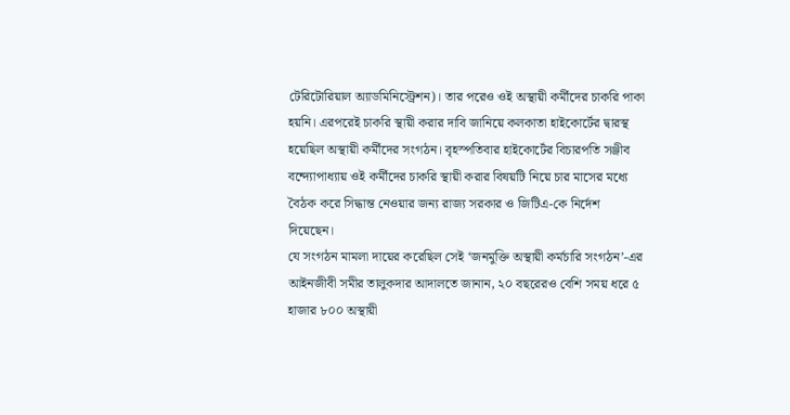টেরিটোরিয়াল অ্যাডমিনিস্ট্রেশন)। তার পরেও ওই অস্থায়ী কর্মীদের চাকরি পাকা হয়নি। এরপরেই চাকরি স্থায়ী করার দাবি জানিয়ে কলকাতা হাইকোর্টের দ্বারস্থ হয়েছিল অস্থায়ী কর্মীদের সংগঠন। বৃহস্পতিবার হাইকোর্টের বিচারপতি সঞ্জীব বন্দ্যোপাধ্যায় ওই কর্মীদের চাকরি স্থায়ী করার বিষয়টি নিয়ে চার মাসের মধ্যে বৈঠক করে সিদ্ধান্ত নেওয়ার জন্য রাজ্য সরকার ও জিটিএ-কে নির্দেশ দিয়েছেন।
যে সংগঠন মামলা দায়ের করেছিল সেই ‘জনমুক্তি অস্থায়ী কর্মচারি সংগঠন’-এর আইনজীবী সমীর তালুকদার আদালতে জানান, ২০ বছরেরও বেশি সময় ধরে ৫ হাজার ৮০০ অস্থায়ী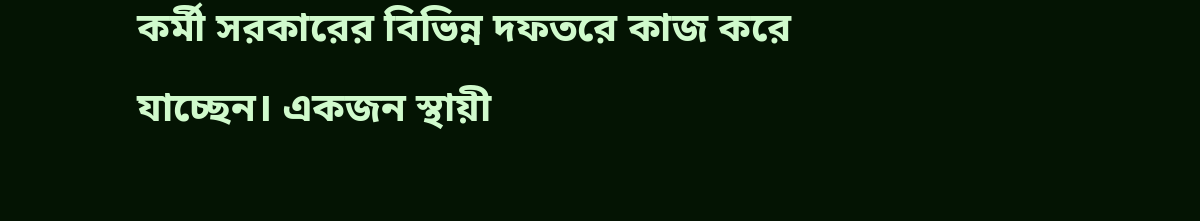কর্মী সরকারের বিভিন্ন দফতরে কাজ করে যাচ্ছেন। একজন স্থায়ী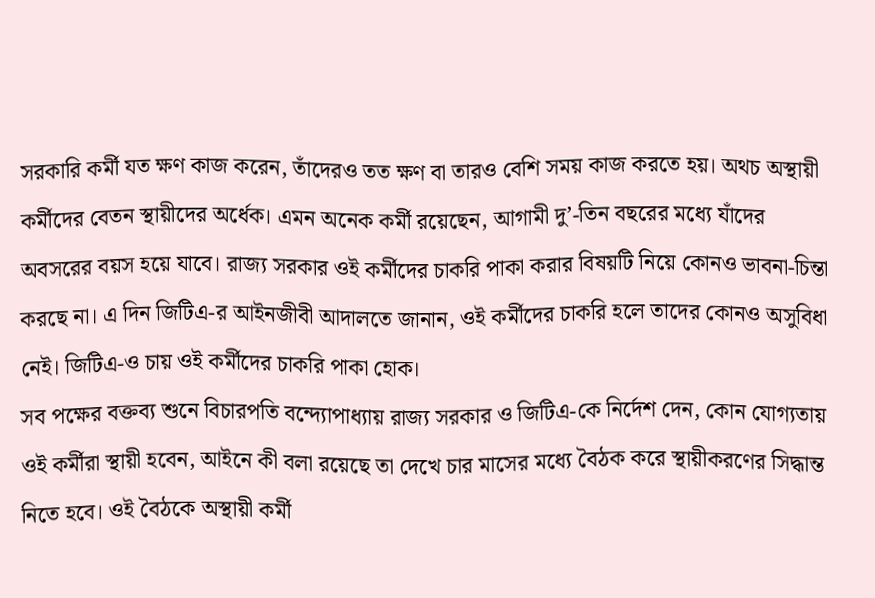সরকারি কর্মী যত ক্ষণ কাজ করেন, তাঁদেরও তত ক্ষণ বা তারও বেশি সময় কাজ করতে হয়। অথচ অস্থায়ী কর্মীদের বেতন স্থায়ীদের অর্ধেক। এমন অনেক কর্মী রয়েছেন, আগামী দু’-তিন বছরের মধ্যে যাঁদের অবসরের বয়স হয়ে যাবে। রাজ্য সরকার ওই কর্মীদের চাকরি পাকা করার বিষয়টি নিয়ে কোনও ভাবনা-চিন্তা করছে না। এ দিন জিটিএ-র আইনজীবী আদালতে জানান, ওই কর্মীদের চাকরি হলে তাদের কোনও অসুবিধা নেই। জিটিএ-ও চায় ওই কর্মীদের চাকরি পাকা হোক।
সব পক্ষের বক্তব্য শুনে বিচারপতি বন্দ্যোপাধ্যায় রাজ্য সরকার ও জিটিএ-কে নির্দেশ দেন, কোন যোগ্যতায় ওই কর্মীরা স্থায়ী হবেন, আইনে কী বলা রয়েছে তা দেখে চার মাসের মধ্যে বৈঠক করে স্থায়ীকরণের সিদ্ধান্ত নিতে হবে। ওই বৈঠকে অস্থায়ী কর্মী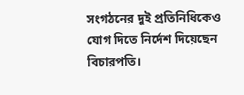সংগঠনের দুই প্রতিনিধিকেও যোগ দিতে নির্দেশ দিয়েছেন বিচারপতি।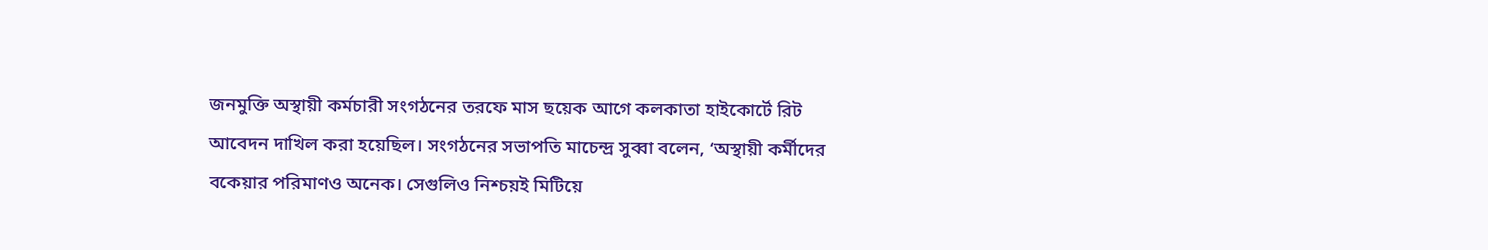জনমুক্তি অস্থায়ী কর্মচারী সংগঠনের তরফে মাস ছয়েক আগে কলকাতা হাইকোর্টে রিট আবেদন দাখিল করা হয়েছিল। সংগঠনের সভাপতি মাচেন্দ্র সুব্বা বলেন, ‘অস্থায়ী কর্মীদের বকেয়ার পরিমাণও অনেক। সেগুলিও নিশ্চয়ই মিটিয়ে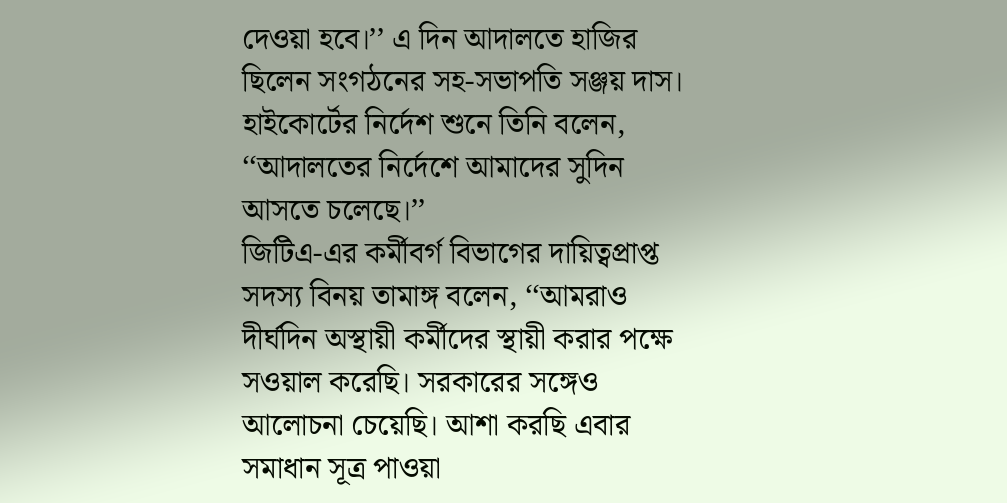দেওয়া হবে।’’ এ দিন আদালতে হাজির ছিলেন সংগঠনের সহ-সভাপতি সঞ্জয় দাস। হাইকোর্টের নির্দেশ শুনে তিনি বলেন, ‘‘আদালতের নির্দেশে আমাদের সুদিন আসতে চলেছে।’’
জিটিএ-এর কর্মীবর্গ বিভাগের দায়িত্বপ্রাপ্ত সদস্য বিনয় তামাঙ্গ বলেন, ‘‘আমরাও দীর্ঘদিন অস্থায়ী কর্মীদের স্থায়ী করার পক্ষে সওয়াল করেছি। সরকারের সঙ্গেও আলোচনা চেয়েছি। আশা করছি এবার সমাধান সূত্র পাওয়া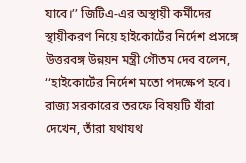যাবে।’’ জিটিএ-এর অস্থায়ী কর্মীদের স্থায়ীকরণ নিয়ে হাইকোর্টের নির্দেশ প্রসঙ্গে উত্তরবঙ্গ উন্নয়ন মন্ত্রী গৌতম দেব বলেন, ‘‘হাইকোর্টের নির্দেশ মতো পদক্ষেপ হবে। রাজ্য সরকারের তরফে বিষয়টি যাঁরা দেখেন, তাঁরা যথাযথ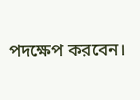পদক্ষেপ করবেন।